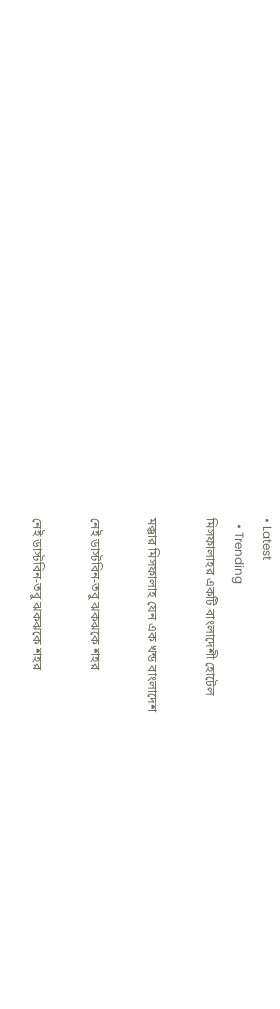• Latest
  • Trending
মিসফালাহর একটি বাংলাদেশী হোটেল

মক্কার মিসফালাহ যেন এক খন্ড বাংলাদেশ

নেই ডাস্টবিন-তবু ঝকঝকে শহর

নেই ডাস্টবিন-তবু ঝকঝকে শহর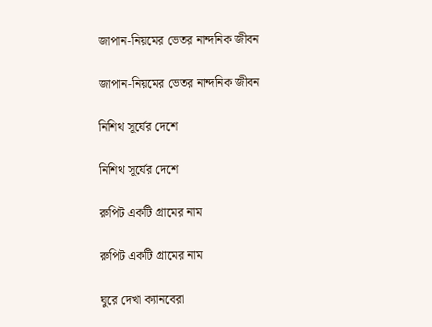জাপান-নিয়মের ভেতর নান্দনিক জীবন

জাপান-নিয়মের ভেতর নান্দনিক জীবন

নিশিথ সূর্যের দেশে

নিশিথ সূর্যের দেশে

রুপিট একটি গ্রামের নাম

রুপিট একটি গ্রামের নাম

ঘুরে দেখা ক্যানবেরা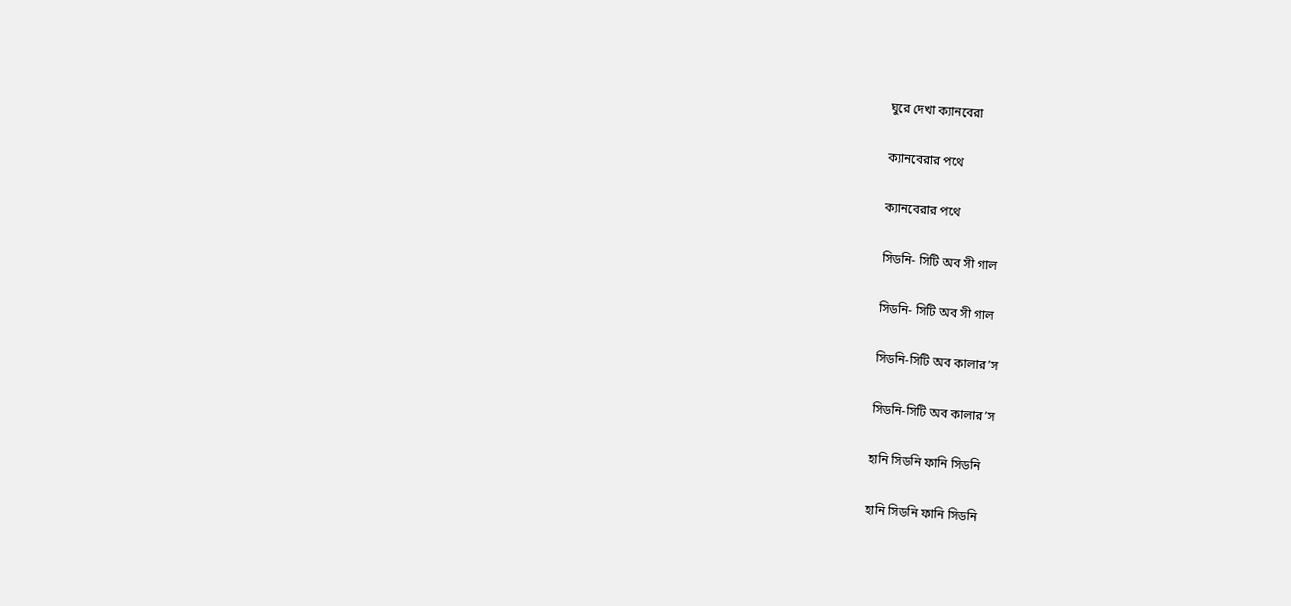ঘুরে দেখা ক্যানবেরা

ক্যানবেরার পথে

ক্যানবেরার পথে

সিডনি- সিটি অব সী গাল

সিডনি- সিটি অব সী গাল

সিডনি-সিটি অব কালার’স

সিডনি-সিটি অব কালার’স

হানি সিডনি ফানি সিডনি

হানি সিডনি ফানি সিডনি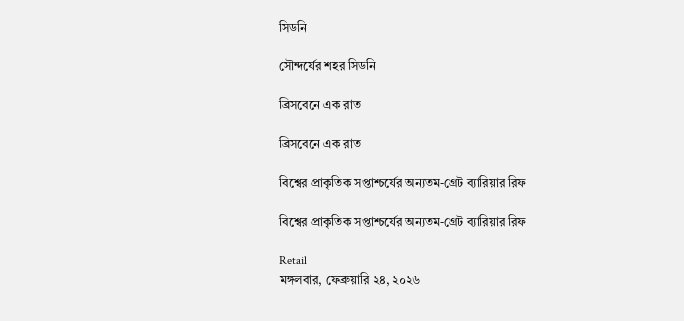সিডনি

সৌন্দর্যের শহর সিডনি

ব্রিসবেনে এক রাত

ব্রিসবেনে এক রাত

বিশ্বের প্রাকৃতিক সপ্তাশ্চর্যের অন্যতম-গ্রেট ব্যারিয়ার রিফ

বিশ্বের প্রাকৃতিক সপ্তাশ্চর্যের অন্যতম-গ্রেট ব্যারিয়ার রিফ

Retail
মঙ্গলবার, ফেব্রুয়ারি ২৪, ২০২৬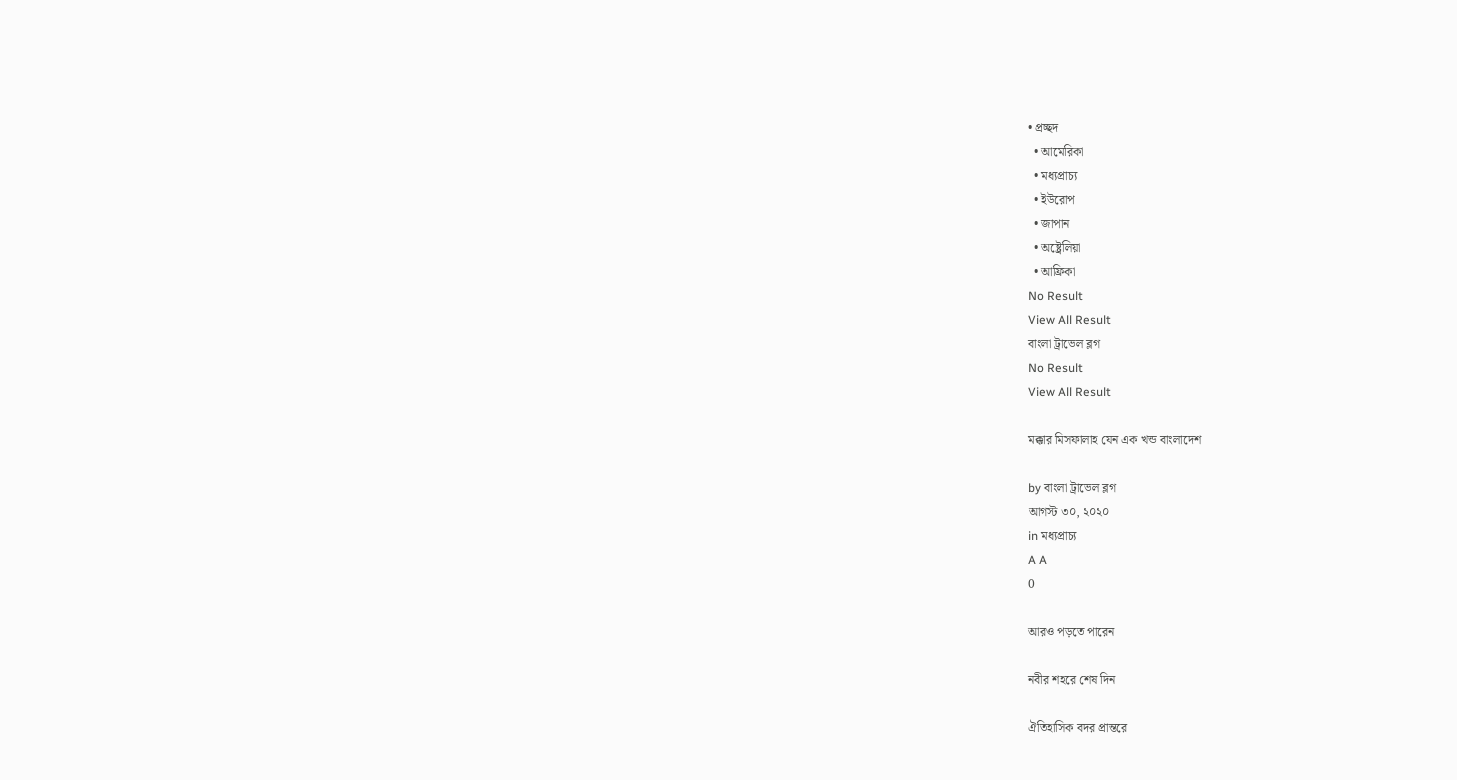• প্রচ্ছদ
  • আমেরিকা
  • মধ্যপ্রাচ্য
  • ইউরোপ
  • জাপান
  • অষ্ট্রেলিয়া
  • আফ্রিকা
No Result
View All Result
বাংলা ট্রাভেল ব্লগ
No Result
View All Result

মক্কার মিসফালাহ যেন এক খন্ড বাংলাদেশ

by বাংলা ট্রাভেল ব্লগ
আগস্ট ৩০, ২০২০
in মধ্যপ্রাচ্য
A A
0

আরও পড়তে পারেন

নবীর শহরে শেষ দিন

ঐতিহাসিক বদর প্রান্তরে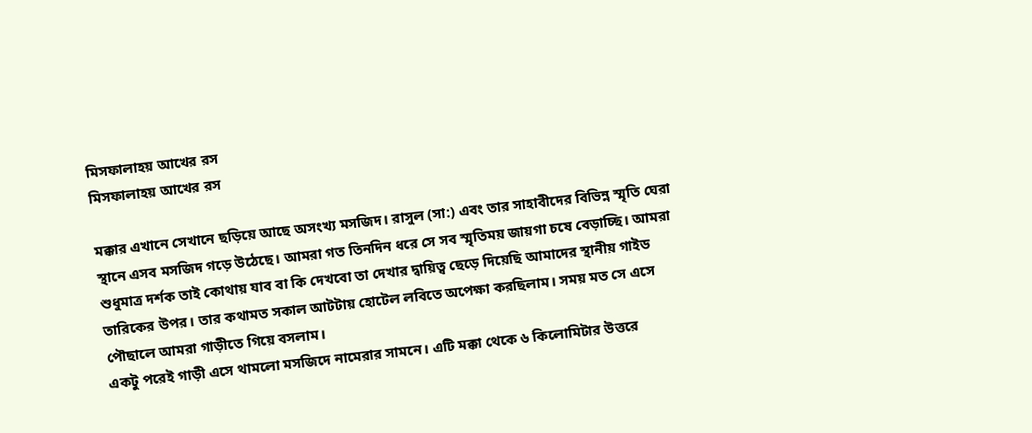মিসফালাহয় আখের রস
মিসফালাহয় আখের রস

মক্কার এখানে সেখানে ছড়িয়ে আছে অসংখ্য মসজিদ। রাসুল (সা:) এবং তার সাহাবীদের বিভিন্ন স্মৃতি ঘেরা স্থানে এসব মসজিদ গড়ে উঠেছে। আমরা গত তিনদিন ধরে সে সব স্মৃতিময় জায়গা চষে বেড়াচ্ছি। আমরা শুধুমাত্র দর্শক তাই কোথায় যাব বা কি দেখবো তা দেখার দ্বায়িত্ব ছেড়ে দিয়েছি আমাদের স্থানীয় গাইড তারিকের উপর। তার কথামত সকাল আটটায় হোটেল লবিতে অপেক্ষা করছিলাম। সময় মত সে এসে পৌছালে আমরা গাড়ীতে গিয়ে বসলাম।
একটু পরেই গাড়ী এসে থামলো মসজিদে নামেরার সামনে। এটি মক্কা থেকে ৬ কিলোমিটার উত্তরে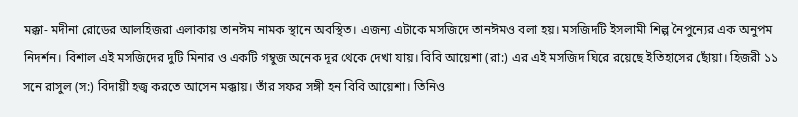মক্কা- মদীনা রোডের আলহিজরা এলাকায় তানঈম নামক স্থানে অবস্থিত। এজন্য এটাকে মসজিদে তানঈমও বলা হয়। মসজিদটি ইসলামী শিল্প নৈপুন্যের এক অনুপম নিদর্শন। বিশাল এই মসজিদের দুটি মিনার ও একটি গম্বুজ অনেক দূর থেকে দেখা যায়। বিবি আয়েশা (রা:) এর এই মসজিদ ঘিরে রয়েছে ইতিহাসের ছোঁয়া। হিজরী ১১ সনে রাসুল (স:) বিদায়ী হজ্ব করতে আসেন মক্কায়। তাঁর সফর সঙ্গী হন বিবি আয়েশা। তিনিও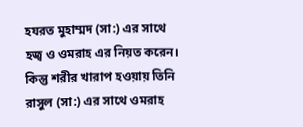হযরত মুহাম্মদ (সা:) এর সাথে হজ্ব ও ওমরাহ এর নিয়ত করেন। কিন্তু শরীর খারাপ হওয়ায় তিনি রাসুল (সা:) এর সাথে ওমরাহ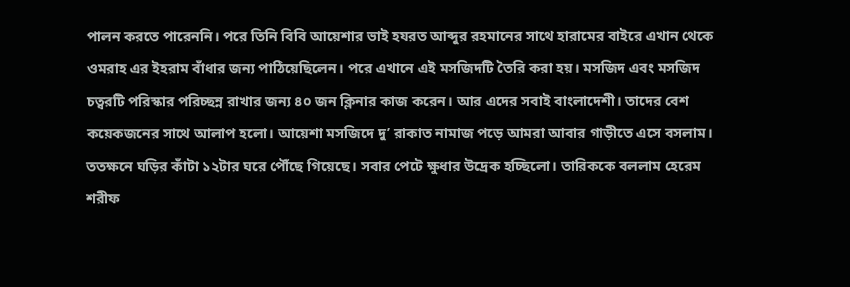পালন করতে পারেননি। পরে তিনি বিবি আয়েশার ভাই হযরত আব্দুর রহমানের সাথে হারামের বাইরে এখান থেকে ওমরাহ এর ইহরাম বাঁধার জন্য পাঠিয়েছিলেন। পরে এখানে এই মসজিদটি তৈরি করা হয়। মসজিদ এবং মসজিদ চত্বরটি পরিস্কার পরিচ্ছন্ন রাখার জন্য ৪০ জন ক্লিনার কাজ করেন। আর এদের সবাই বাংলাদেশী। তাদের বেশ কয়েকজনের সাথে আলাপ হলো। আয়েশা মসজিদে দু’ রাকাত নামাজ পড়ে আমরা আবার গাড়ীতে এসে বসলাম।
ততক্ষনে ঘড়ির কাঁটা ১২টার ঘরে পৌঁছে গিয়েছে। সবার পেটে ক্ষুধার উদ্রেক হচ্ছিলো। তারিককে বললাম হেরেম শরীফ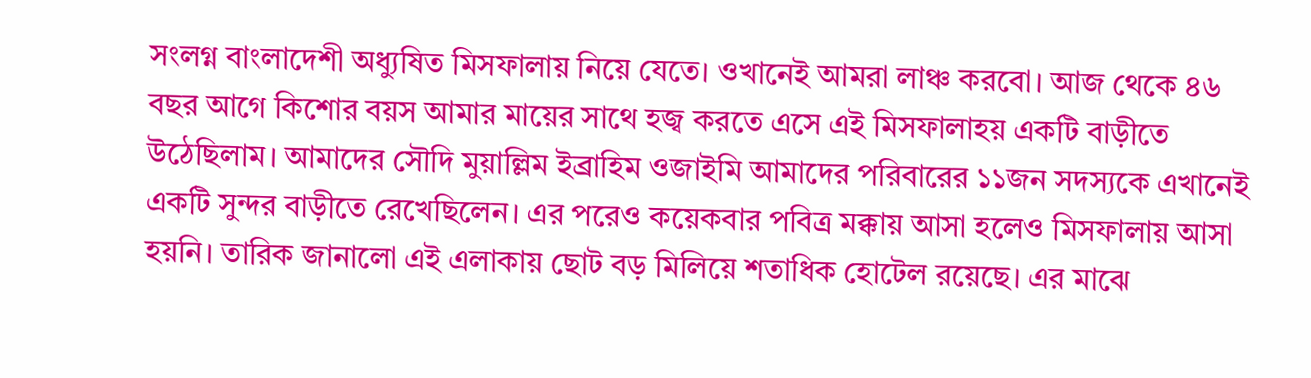সংলগ্ন বাংলাদেশী অধ্যুষিত মিসফালায় নিয়ে যেতে। ওখানেই আমরা লাঞ্চ করবো। আজ থেকে ৪৬ বছর আগে কিশোর বয়স আমার মায়ের সাথে হজ্ব করতে এসে এই মিসফালাহয় একটি বাড়ীতে উঠেছিলাম। আমাদের সৌদি মুয়াল্লিম ইব্রাহিম ওজাইমি আমাদের পরিবারের ১১জন সদস্যকে এখানেই একটি সুন্দর বাড়ীতে রেখেছিলেন। এর পরেও কয়েকবার পবিত্র মক্কায় আসা হলেও মিসফালায় আসা হয়নি। তারিক জানালো এই এলাকায় ছোট বড় মিলিয়ে শতাধিক হোটেল রয়েছে। এর মাঝে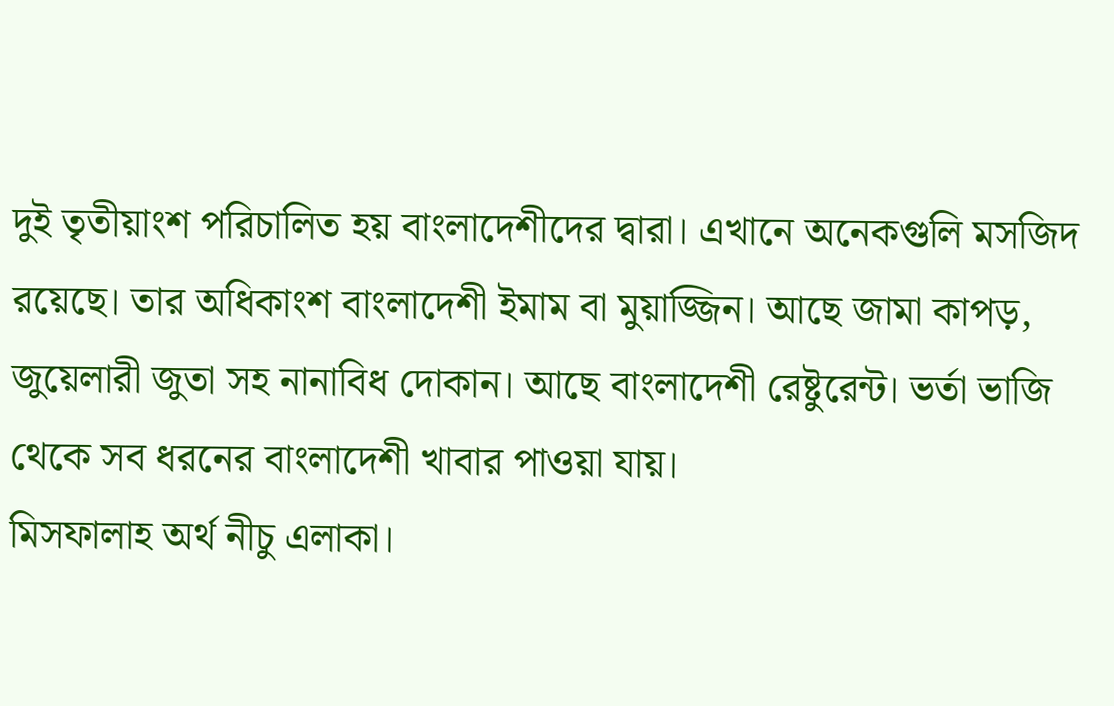দুই তৃতীয়াংশ পরিচালিত হয় বাংলাদেশীদের দ্বারা। এখানে অনেকগুলি মসজিদ রয়েছে। তার অধিকাংশ বাংলাদেশী ইমাম বা মুয়াজ্জিন। আছে জামা কাপড়, জুয়েলারী জুতা সহ নানাবিধ দোকান। আছে বাংলাদেশী রেষ্টুরেন্ট। ভর্তা ভাজি থেকে সব ধরনের বাংলাদেশী খাবার পাওয়া যায়।
মিসফালাহ অর্থ নীচু এলাকা।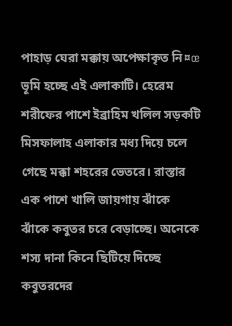পাহাড় ঘেরা মক্কায় অপেক্ষাকৃত নি¤œ ভূমি হচ্ছে এই এলাকাটি। হেরেম শরীফের পাশে ইব্রাহিম খলিল সড়কটি মিসফালাহ এলাকার মধ্য দিয়ে চলে গেছে মক্কা শহরের ভেতরে। রাস্তার এক পাশে খালি জায়গায় ঝাঁকে ঝাঁকে কবুতর চরে বেড়াচ্ছে। অনেকে শস্য দানা কিনে ছিটিয়ে দিচ্ছে কবুতরদের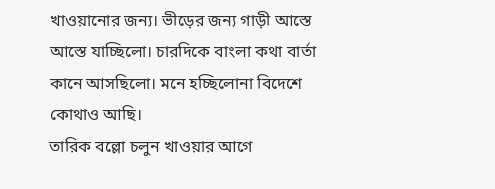খাওয়ানোর জন্য। ভীড়ের জন্য গাড়ী আস্তে আস্তে যাচ্ছিলো। চারদিকে বাংলা কথা বার্তা কানে আসছিলো। মনে হচ্ছিলোনা বিদেশে কোথাও আছি।
তারিক বল্লো চলুন খাওয়ার আগে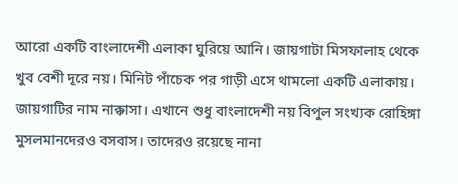আরো একটি বাংলাদেশী এলাকা ঘুরিয়ে আনি। জায়গাটা মিসফালাহ থেকে খুব বেশী দূরে নয়। মিনিট পাঁচেক পর গাড়ী এসে থামলো একটি এলাকায়। জায়গাটির নাম নাক্কাসা। এখানে শুধু বাংলাদেশী নয় বিপুল সংখ্যক রোহিঙ্গা মুসলমানদেরও বসবাস। তাদেরও রয়েছে নানা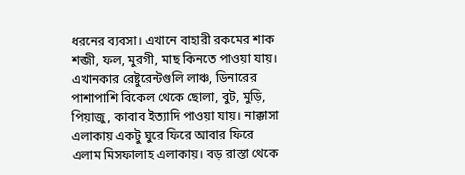ধরনের ব্যবসা। এখানে বাহারী রকমের শাক শব্জী, ফল, মুরগী, মাছ কিনতে পাওয়া যায়। এখানকার রেষ্টুরেন্টগুলি লাঞ্চ, ডিনারের পাশাপাশি বিকেল থেকে ছোলা, বুট, মুড়ি, পিয়াজু, কাবাব ইত্যাদি পাওয়া যায়। নাক্কাসা এলাকায় একটু ঘুরে ফিরে আবার ফিরে এলাম মিসফালাহ এলাকায়। বড় রাস্তা থেকে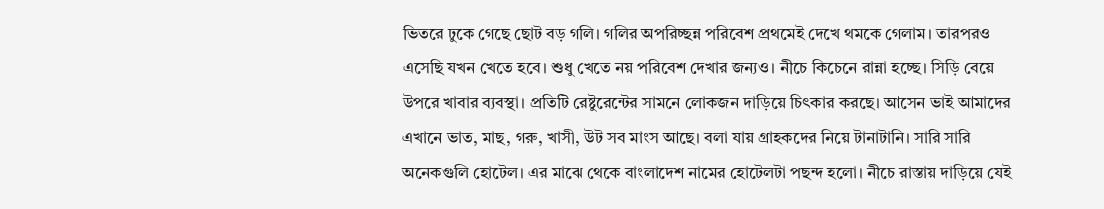ভিতরে ঢুকে গেছে ছোট বড় গলি। গলির অপরিচ্ছন্ন পরিবেশ প্রথমেই দেখে থমকে গেলাম। তারপরও এসেছি যখন খেতে হবে। শুধু খেতে নয় পরিবেশ দেখার জন্যও। নীচে কিচেনে রান্না হচ্ছে। সিড়ি বেয়ে উপরে খাবার ব্যবস্থা। প্রতিটি রেষ্টুরেন্টের সামনে লোকজন দাড়িয়ে চিৎকার করছে। আসেন ভাই আমাদের এখানে ভাত, মাছ, গরু, খাসী, উট সব মাংস আছে। বলা যায় গ্রাহকদের নিয়ে টানাটানি। সারি সারি অনেকগুলি হোটেল। এর মাঝে থেকে বাংলাদেশ নামের হোটেলটা পছন্দ হলো। নীচে রাস্তায় দাড়িয়ে যেই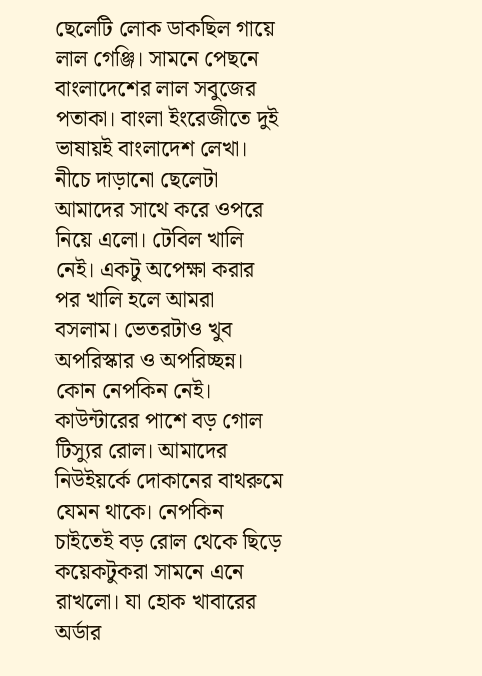ছেলেটি লোক ডাকছিল গায়ে লাল গেঞ্জি। সামনে পেছনে বাংলাদেশের লাল সবুজের পতাকা। বাংলা ইংরেজীতে দুই ভাষায়ই বাংলাদেশ লেখা। নীচে দাড়ানো ছেলেটা আমাদের সাথে করে ওপরে নিয়ে এলো। টেবিল খালি নেই। একটু অপেক্ষা করার পর খালি হলে আমরা বসলাম। ভেতরটাও খুব অপরিস্কার ও অপরিচ্ছন্ন। কোন নেপকিন নেই। কাউন্টারের পাশে বড় গোল টিস্যুর রোল। আমাদের নিউইয়র্কে দোকানের বাথরুমে যেমন থাকে। নেপকিন চাইতেই বড় রোল থেকে ছিড়ে কয়েকটুকরা সামনে এনে রাখলো। যা হোক খাবারের অর্ডার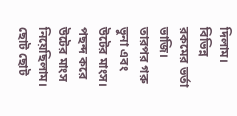দিলাম। বিভিন্ন রকমের ভর্তা ভাজি। তারপর গরু ভুনা এবং উটের মাংস। পছন্দ করে উটের মাংস নিয়েছিলাম। ছোট ছোট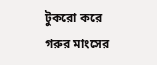টুকরো করে গরুর মাংসের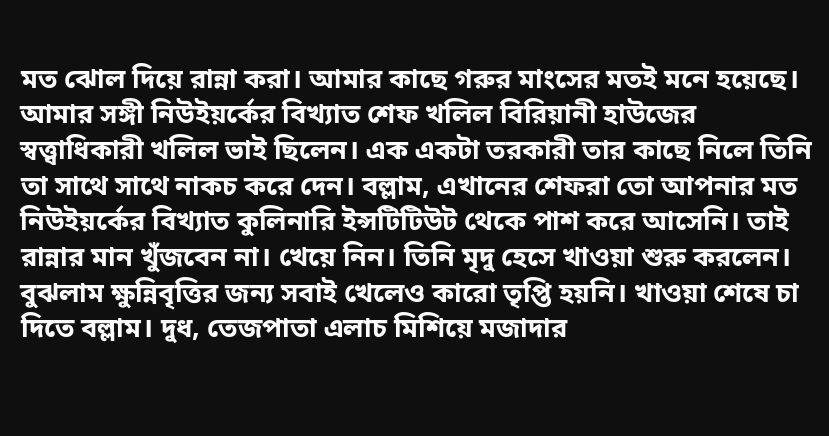মত ঝোল দিয়ে রান্না করা। আমার কাছে গরুর মাংসের মতই মনে হয়েছে। আমার সঙ্গী নিউইয়র্কের বিখ্যাত শেফ খলিল বিরিয়ানী হাউজের স্বত্ত্বাধিকারী খলিল ভাই ছিলেন। এক একটা তরকারী তার কাছে নিলে তিনি তা সাথে সাথে নাকচ করে দেন। বল্লাম, এখানের শেফরা তো আপনার মত নিউইয়র্কের বিখ্যাত কুলিনারি ইন্সটিটিউট থেকে পাশ করে আসেনি। তাই রান্নার মান খুঁজবেন না। খেয়ে নিন। তিনি মৃদু হেসে খাওয়া শুরু করলেন। বুঝলাম ক্ষুন্নিবৃত্তির জন্য সবাই খেলেও কারো তৃপ্তি হয়নি। খাওয়া শেষে চা দিতে বল্লাম। দুধ, তেজপাতা এলাচ মিশিয়ে মজাদার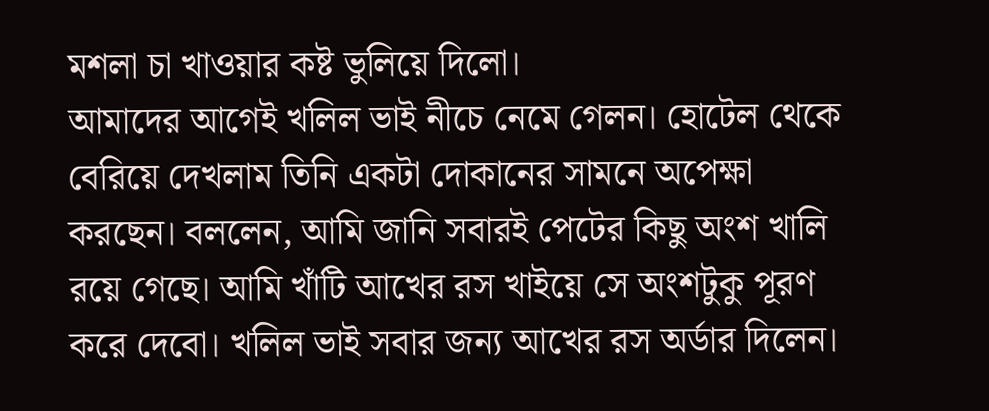মশলা চা খাওয়ার কষ্ট ভুলিয়ে দিলো।
আমাদের আগেই খলিল ভাই নীচে নেমে গেলন। হোটেল থেকে বেরিয়ে দেখলাম তিনি একটা দোকানের সামনে অপেক্ষা করছেন। বললেন, আমি জানি সবারই পেটের কিছু অংশ খালি রয়ে গেছে। আমি খাঁটি আখের রস খাইয়ে সে অংশটুকু পূরণ করে দেবো। খলিল ভাই সবার জন্য আখের রস অর্ডার দিলেন।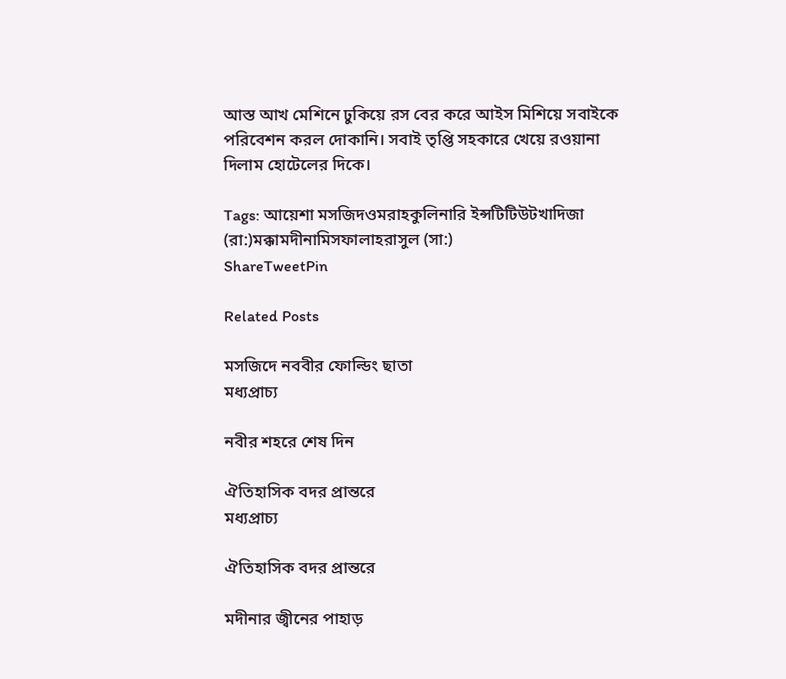আস্ত আখ মেশিনে ঢুকিয়ে রস বের করে আইস মিশিয়ে সবাইকে পরিবেশন করল দোকানি। সবাই তৃপ্তি সহকারে খেয়ে রওয়ানা দিলাম হোটেলের দিকে।

Tags: আয়েশা মসজিদওমরাহকুলিনারি ইন্সটিটিউটখাদিজা (রা:)মক্কামদীনামিসফালাহরাসুল (সা:)
ShareTweetPin

Related Posts

মসজিদে নববীর ফোল্ডিং ছাতা
মধ্যপ্রাচ্য

নবীর শহরে শেষ দিন

ঐতিহাসিক বদর প্রান্তরে
মধ্যপ্রাচ্য

ঐতিহাসিক বদর প্রান্তরে

মদীনার জ্বীনের পাহাড়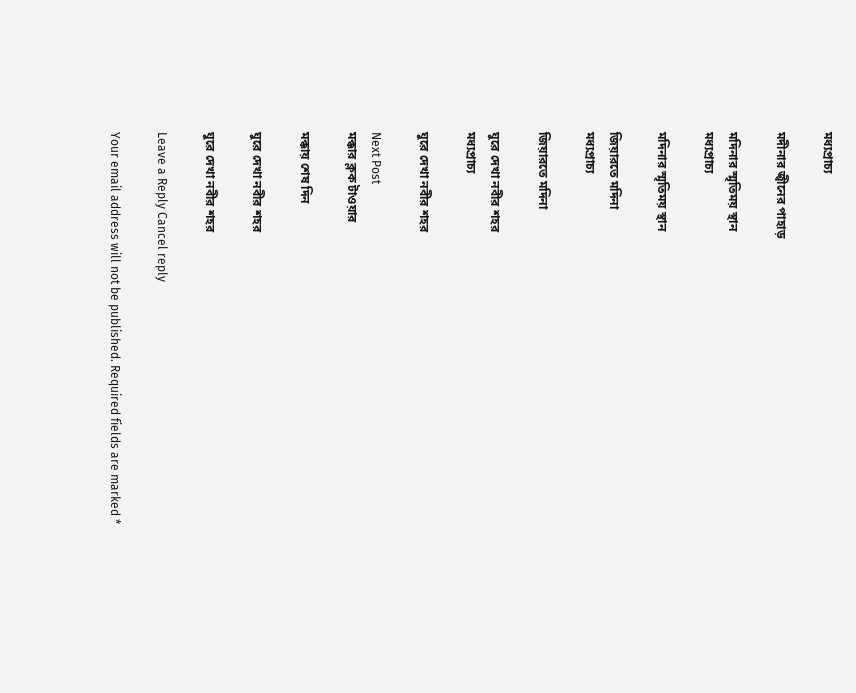মধ্যপ্রাচ্য

মদীনার জ্বীনের পাহাড়

মদিনার স্মৃতিময় স্থান
মধ্যপ্রাচ্য

মদিনার স্মৃতিময় স্থান

জিয়ারতে মদিনা
মধ্যপ্রাচ্য

জিয়ারতে মদিনা

ঘুরে দেখা নবীর শহর
মধ্যপ্রাচ্য

ঘুরে দেখা নবীর শহর

Next Post
মক্কার ক্লক টাওয়ার

মক্কায় শেষ দিন

ঘুরে দেখা নবীর শহর

ঘুরে দেখা নবীর শহর

Leave a Reply Cancel reply

Your email address will not be published. Required fields are marked *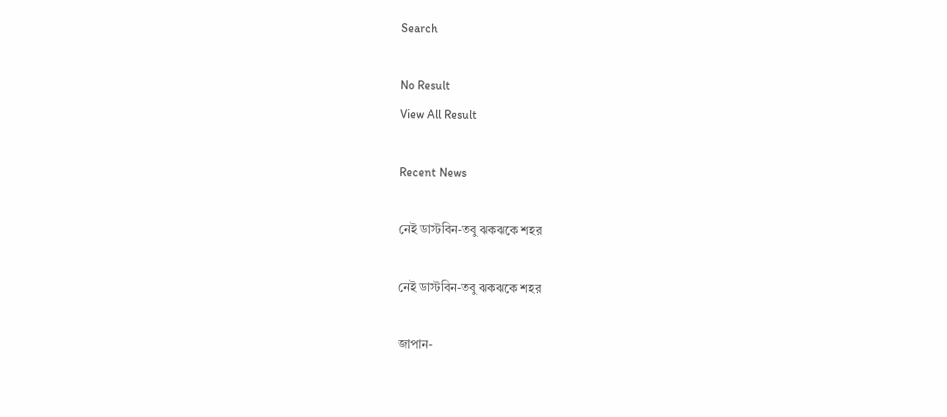Search

No Result
View All Result

Recent News

নেই ডাস্টবিন-তবু ঝকঝকে শহর

নেই ডাস্টবিন-তবু ঝকঝকে শহর

জাপান-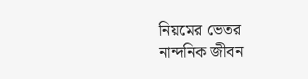নিয়মের ভেতর নান্দনিক জীবন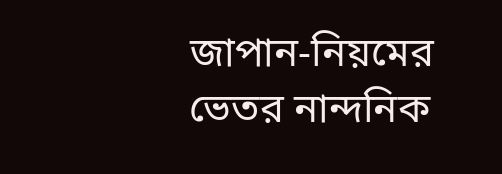জাপান-নিয়মের ভেতর নান্দনিক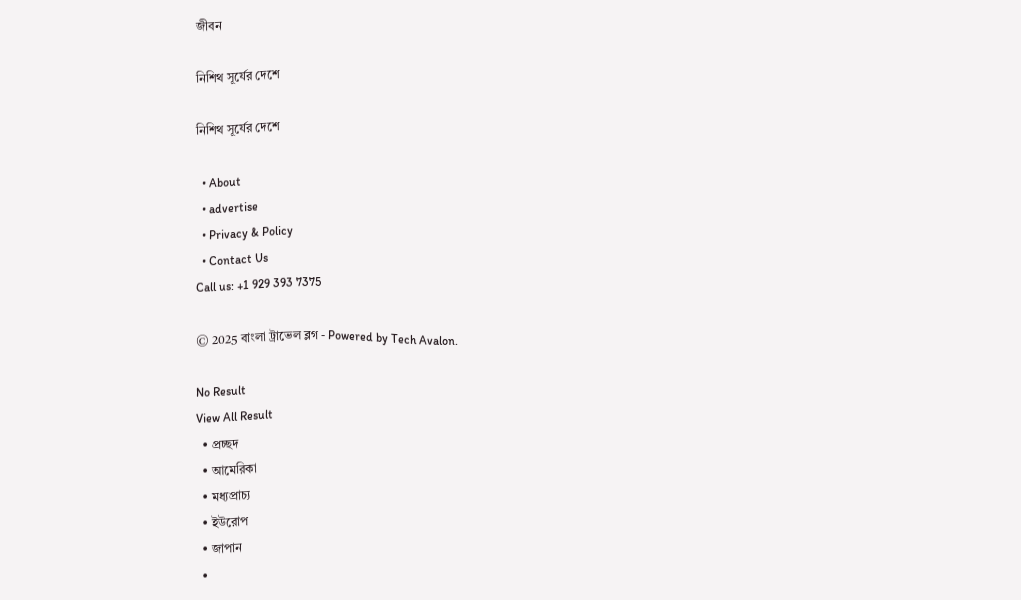জীবন

নিশিথ সূর্যের দেশে

নিশিথ সূর্যের দেশে

  • About
  • advertise
  • Privacy & Policy
  • Contact Us
Call us: +1 929 393 7375

© 2025 বাংলা ট্রাভেল ব্লগ - Powered by Tech Avalon.

No Result
View All Result
  • প্রচ্ছদ
  • আমেরিকা
  • মধ্যপ্রাচ্য
  • ইউরোপ
  • জাপান
  •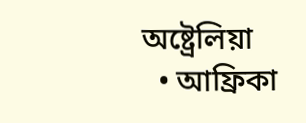অষ্ট্রেলিয়া
  • আফ্রিকা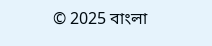© 2025 বাংলা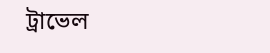ট্রাভেল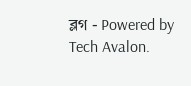ব্লগ - Powered by Tech Avalon.